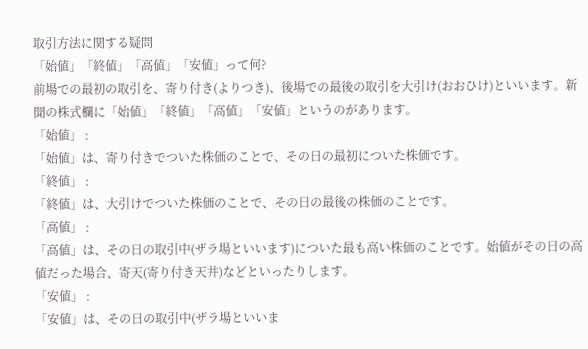取引方法に関する疑問
「始値」「終値」「高値」「安値」って何?
前場での最初の取引を、寄り付き(よりつき)、後場での最後の取引を大引け(おおひけ)といいます。新聞の株式欄に「始値」「終値」「高値」「安値」というのがあります。
「始値」 :
「始値」は、寄り付きでついた株価のことで、その日の最初についた株価です。
「終値」 :
「終値」は、大引けでついた株価のことで、その日の最後の株価のことです。
「高値」 :
「高値」は、その日の取引中(ザラ場といいます)についた最も高い株価のことです。始値がその日の高値だった場合、寄天(寄り付き天井)などといったりします。
「安値」 :
「安値」は、その日の取引中(ザラ場といいま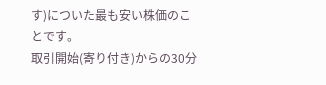す)についた最も安い株価のことです。
取引開始(寄り付き)からの30分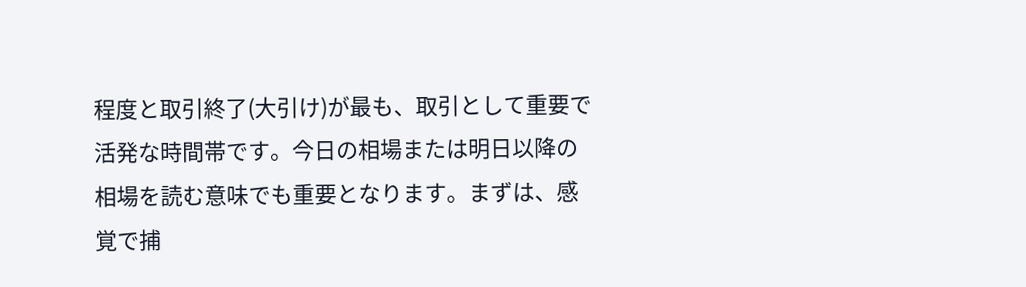程度と取引終了(大引け)が最も、取引として重要で活発な時間帯です。今日の相場または明日以降の相場を読む意味でも重要となります。まずは、感覚で捕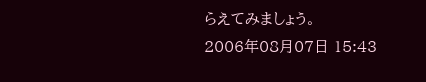らえてみましょう。
2006年08月07日 15:43